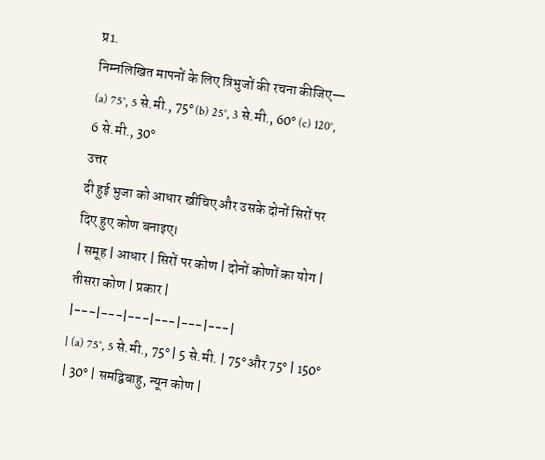प्र1.
निम्नलिखित मापनों के लिए त्रिभुजों की रचना कीजिए— (a) 75°, 5 से.मी., 75° (b) 25°, 3 से.मी., 60° (c) 120°, 6 से.मी., 30°
उत्तर
दी हुई भुजा को आधार खींचिए और उसके दोनों सिरों पर दिए हुए कोण बनाइए।
| समूह | आधार | सिरों पर कोण | दोनों कोणों का योग | तीसरा कोण | प्रकार |
|---|---|---|---|---|---|
| (a) 75°, 5 से.मी., 75° | 5 से.मी. | 75° और 75° | 150° | 30° | समद्विबाहु, न्यून कोण |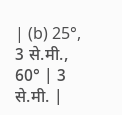| (b) 25°, 3 से.मी., 60° | 3 से.मी. |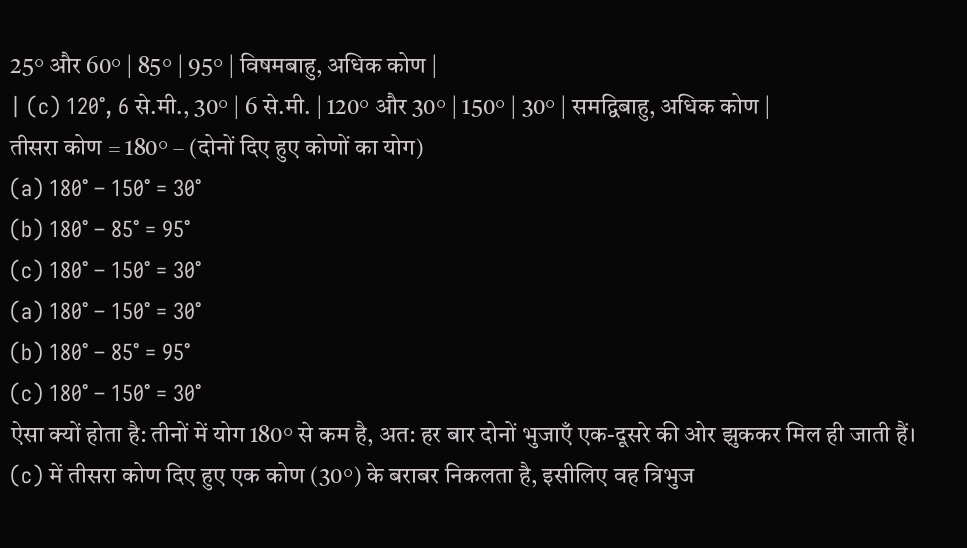25° और 60° | 85° | 95° | विषमबाहु, अधिक कोण |
| (c) 120°, 6 से.मी., 30° | 6 से.मी. | 120° और 30° | 150° | 30° | समद्विबाहु, अधिक कोण |
तीसरा कोण = 180° – (दोनों दिए हुए कोणों का योग)
(a) 180° – 150° = 30°
(b) 180° – 85° = 95°
(c) 180° – 150° = 30°
(a) 180° – 150° = 30°
(b) 180° – 85° = 95°
(c) 180° – 150° = 30°
ऐसा क्यों होता है: तीनों में योग 180° से कम है, अत: हर बार दोनों भुजाएँ एक-दूसरे की ओर झुककर मिल ही जाती हैं। (c) में तीसरा कोण दिए हुए एक कोण (30°) के बराबर निकलता है, इसीलिए वह त्रिभुज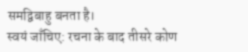समद्विबाहु बनता है।
स्वयं जाँचिए: रचना के बाद तीसरे कोण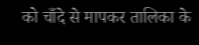को चाँदे से मापकर तालिका के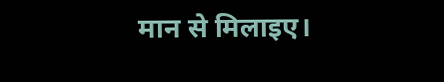मान से मिलाइए।